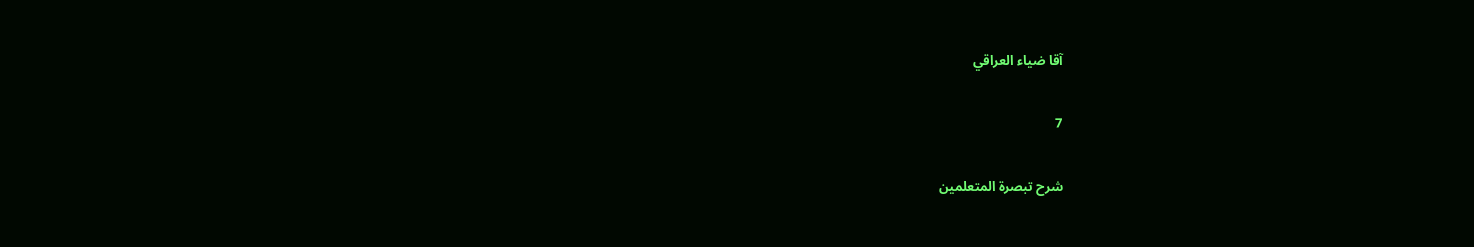آقا ضياء العراقي

7

شرح تبصرة المتعلمين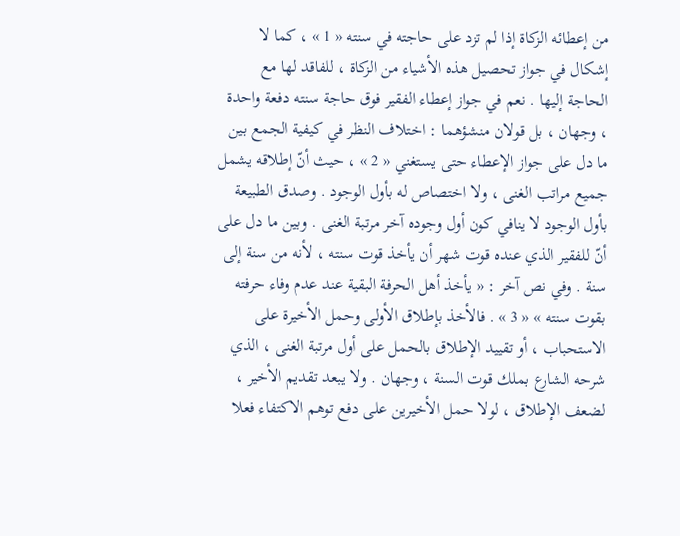من إعطائه الزكاة إذا لم تزد على حاجته في سنته « 1 » ، كما لا إشكال في جواز تحصيل هذه الأشياء من الزكاة ، للفاقد لها مع الحاجة إليها . نعم في جواز إعطاء الفقير فوق حاجة سنته دفعة واحدة ، وجهان ، بل قولان منشؤهما : اختلاف النظر في كيفية الجمع بين ما دل على جواز الإعطاء حتى يستغني « 2 » ، حيث أنّ إطلاقه يشمل جميع مراتب الغنى ، ولا اختصاص له بأول الوجود . وصدق الطبيعة بأول الوجود لا ينافي كون أول وجوده آخر مرتبة الغنى . وبين ما دل على أنّ للفقير الذي عنده قوت شهر أن يأخذ قوت سنته ، لأنه من سنة إلى سنة . وفي نص آخر : « يأخذ أهل الحرفة البقية عند عدم وفاء حرفته بقوت سنته » « 3 » . فالأخذ بإطلاق الأولى وحمل الأخيرة على الاستحباب ، أو تقييد الإطلاق بالحمل على أول مرتبة الغنى ، الذي شرحه الشارع بملك قوت السنة ، وجهان . ولا يبعد تقديم الأخير ، لضعف الإطلاق ، لولا حمل الأخيرين على دفع توهم الاكتفاء فعلا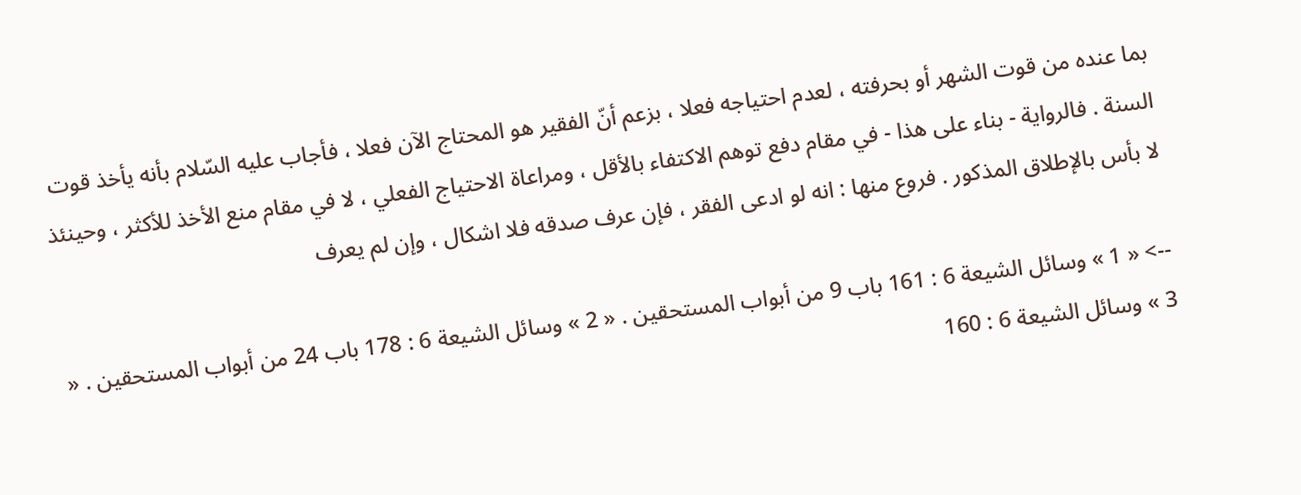بما عنده من قوت الشهر أو بحرفته ، لعدم احتياجه فعلا ، بزعم أنّ الفقير هو المحتاج الآن فعلا ، فأجاب عليه السّلام بأنه يأخذ قوت السنة . فالرواية - بناء على هذا - في مقام دفع توهم الاكتفاء بالأقل ، ومراعاة الاحتياج الفعلي ، لا في مقام منع الأخذ للأكثر ، وحينئذ لا بأس بالإطلاق المذكور . فروع منها : انه لو ادعى الفقر ، فإن عرف صدقه فلا اشكال ، وإن لم يعرف

--> « 1 » وسائل الشيعة 6 : 161 باب 9 من أبواب المستحقين . « 2 » وسائل الشيعة 6 : 178 باب 24 من أبواب المستحقين . « 3 » وسائل الشيعة 6 : 160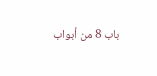باب 8 من أبواب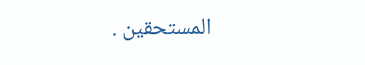المستحقين .